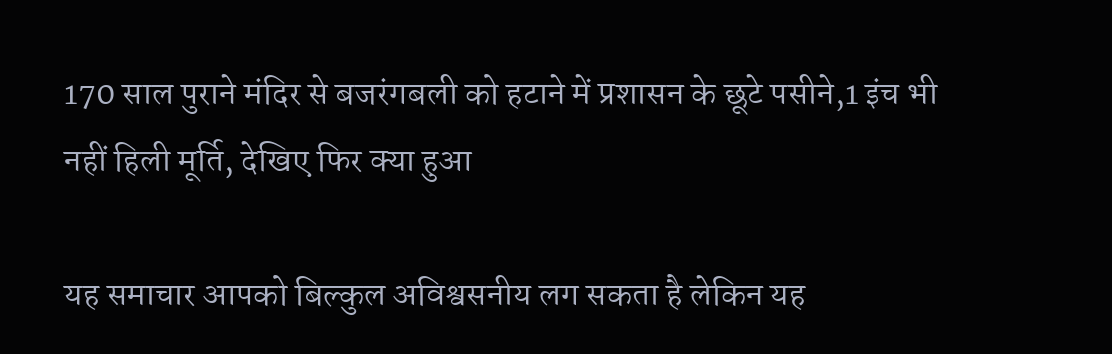170 साल पुराने मंदिर से बजरंगबली को हटाने में प्रशासन के छूटे पसीने,1 इंच भी नहीं हिली मूर्ति, देखिए फिर क्या हुआ

यह समाचार आपको बिल्कुल अविश्वसनीय लग सकता है लेकिन यह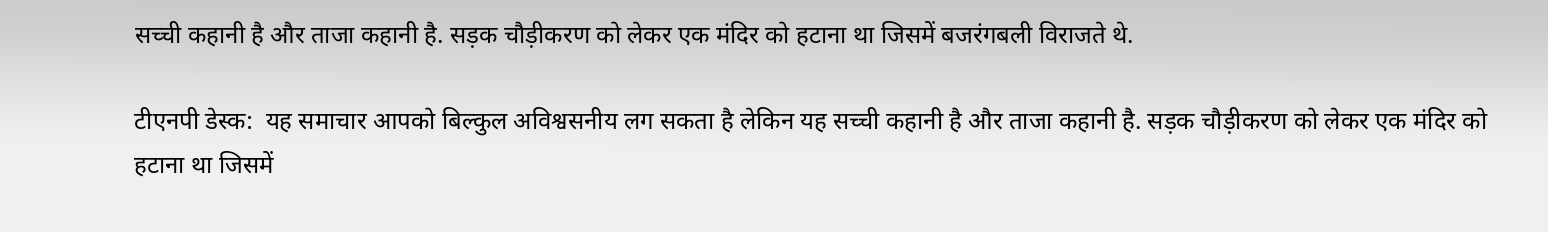सच्ची कहानी है और ताजा कहानी है. सड़क चौड़ीकरण को लेकर एक मंदिर को हटाना था जिसमें बजरंगबली विराजते थे‌.

टीएनपी डेस्क:  यह समाचार आपको बिल्कुल अविश्वसनीय लग सकता है लेकिन यह सच्ची कहानी है और ताजा कहानी है. सड़क चौड़ीकरण को लेकर एक मंदिर को हटाना था जिसमें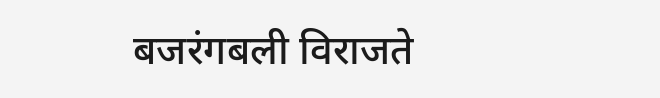बजरंगबली विराजते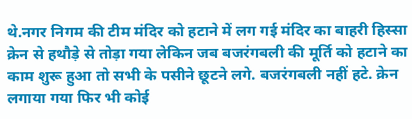थे‌.नगर निगम की टीम मंदिर को हटाने में लग गई मंदिर का बाहरी हिस्सा क्रेन से हथौड़े से तोड़ा गया लेकिन जब बजरंगबली की मूर्ति को हटाने का काम शुरू हुआ तो सभी के पसीने छूटने लगे. बजरंगबली नहीं हटे. क्रेन लगाया गया फिर भी कोई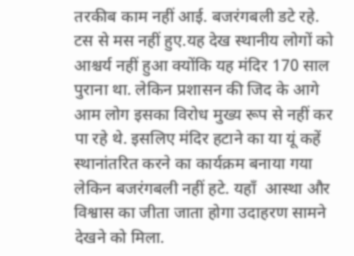तरकीब काम नहीं आई‌. बजरंगबली डटे रहे. टस से मस नहीं हुए‌.यह देख स्थानीय लोगों को आश्चर्य नहीं हुआ क्योंकि यह मंदिर 170 साल पुराना था. लेकिन प्रशासन की जिद के आगे आम लोग इसका विरोध मुख्य रूप से नहीं कर पा रहे थे‌. इसलिए मंदिर हटाने का या यूं कहें स्थानांतरित करने का कार्यक्रम बनाया गया लेकिन बजरंगबली नहीं हटे. यहाँ  आस्था और विश्वास का जीता जाता होगा उदाहरण सामने देखने को मिला.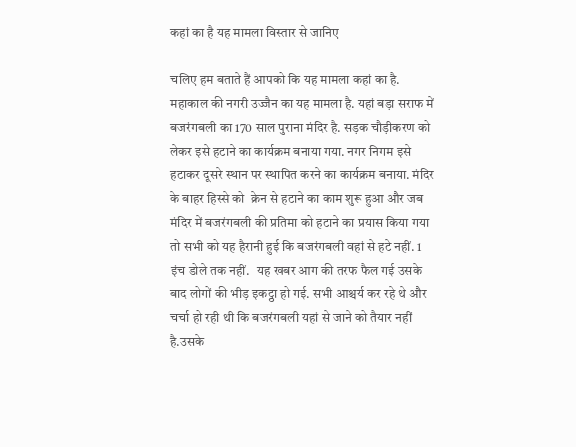कहां का है यह मामला विस्तार से जानिए

चलिए हम बताते हैं आपको कि यह मामला कहां का है. महाकाल की नगरी उज्जैन का यह मामला है. यहां बड़ा सराफ में बजरंगबली का 170 साल पुराना मंदिर है. सड़क चौड़ीकरण को लेकर इसे हटाने का कार्यक्रम बनाया गया. नगर निगम इसे हटाकर दूसरे स्थान पर स्थापित करने का कार्यक्रम बनाया. मंदिर के बाहर हिस्से को  क्रेन से हटाने का काम शुरू हुआ और जब मंदिर में बजरंगबली की प्रतिमा को हटाने का प्रयास किया गया तो सभी को यह हैरानी हुई कि बजरंगबली वहां से हटे नहीं. 1 इंच डोले तक नहीं‌.   यह खबर आग की तरफ फैल गई उसके बाद लोगों की भीड़ इकट्ठा हो गई. सभी आश्चर्य कर रहे थे और चर्चा हो रही थी कि बजरंगबली यहां से जाने को तैयार नहीं है.उसके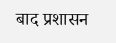बाद प्रशासन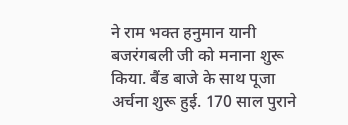ने राम भक्त हनुमान यानी बजरंगबली जी को मनाना शुरू किया. बैंड बाजे के साथ पूजा अर्चना शुरू हुई. 170 साल पुराने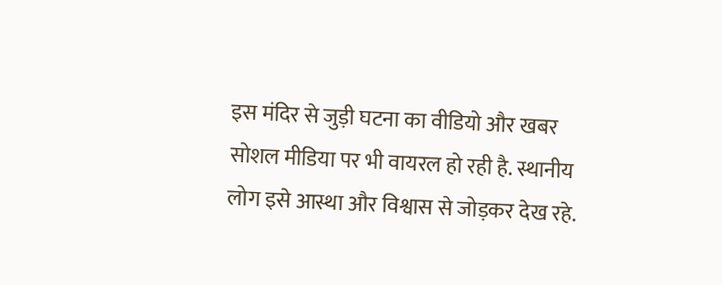इस मंदिर से जुड़ी घटना का वीडियो और खबर सोशल मीडिया पर भी वायरल हो रही है. स्थानीय लोग इसे आस्था और विश्वास से जोड़कर देख रहे.